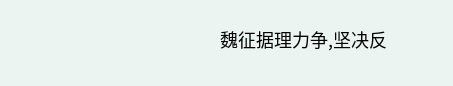魏征据理力争,坚决反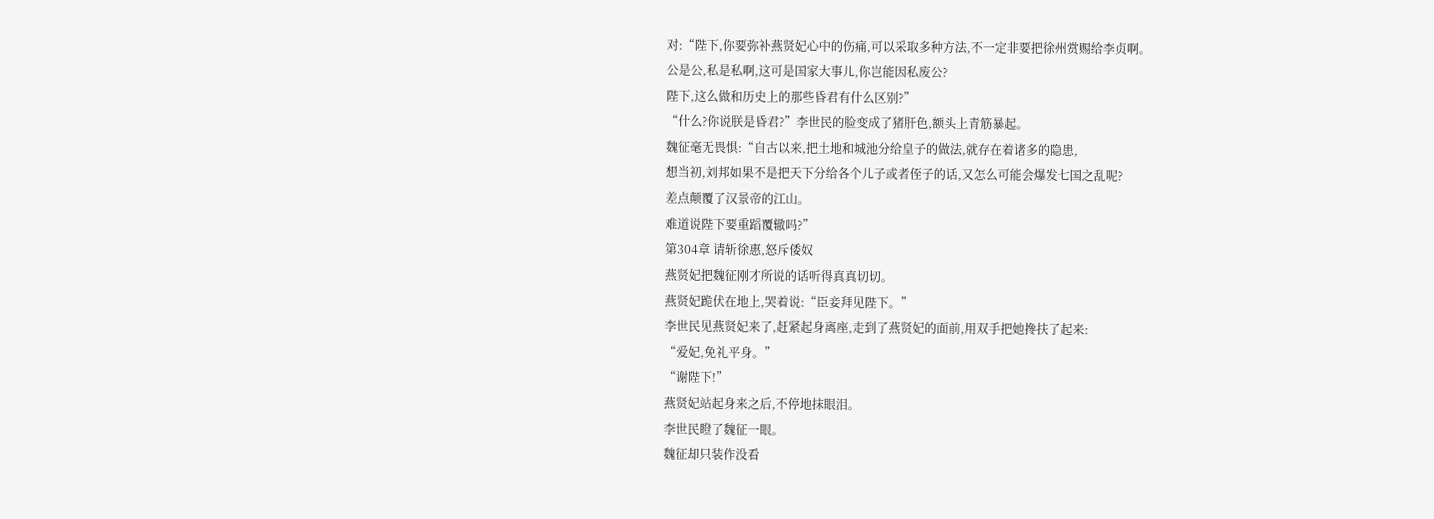对:“陛下,你要弥补燕贤妃心中的伤痛,可以采取多种方法,不一定非要把徐州赏赐给李贞啊。
公是公,私是私啊,这可是国家大事儿,你岂能因私废公?
陛下,这么做和历史上的那些昏君有什么区别?”
“什么?你说朕是昏君?”李世民的脸变成了猪肝色,额头上青筋暴起。
魏征毫无畏惧:“自古以来,把土地和城池分给皇子的做法,就存在着诸多的隐患,
想当初,刘邦如果不是把天下分给各个儿子或者侄子的话,又怎么可能会爆发七国之乱呢?
差点颠覆了汉景帝的江山。
难道说陛下要重蹈覆辙吗?”
第304章 请斩徐惠,怒斥倭奴
燕贤妃把魏征刚才所说的话听得真真切切。
燕贤妃跪伏在地上,哭着说:“臣妾拜见陛下。”
李世民见燕贤妃来了,赶紧起身离座,走到了燕贤妃的面前,用双手把她搀扶了起来:
“爱妃,免礼平身。”
“谢陛下!”
燕贤妃站起身来之后,不停地抹眼泪。
李世民瞪了魏征一眼。
魏征却只装作没看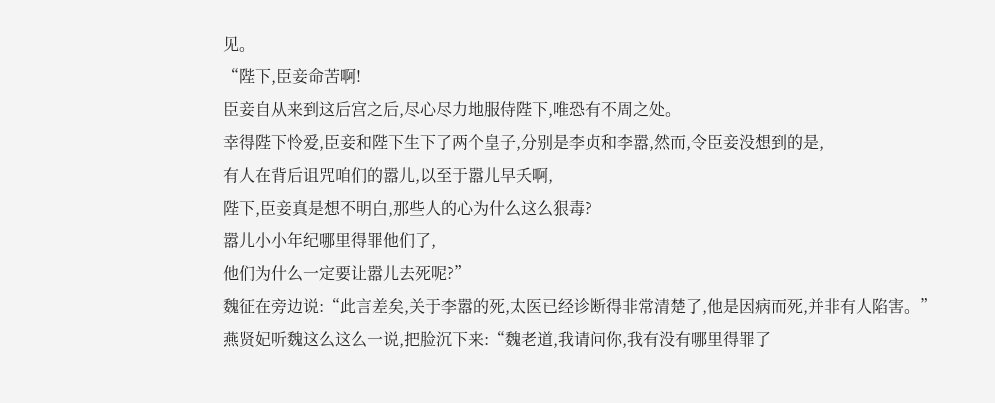见。
“陛下,臣妾命苦啊!
臣妾自从来到这后宫之后,尽心尽力地服侍陛下,唯恐有不周之处。
幸得陛下怜爱,臣妾和陛下生下了两个皇子,分别是李贞和李嚣,然而,令臣妾没想到的是,
有人在背后诅咒咱们的嚣儿,以至于嚣儿早夭啊,
陛下,臣妾真是想不明白,那些人的心为什么这么狠毒?
嚣儿小小年纪哪里得罪他们了,
他们为什么一定要让嚣儿去死呢?”
魏征在旁边说:“此言差矣,关于李嚣的死,太医已经诊断得非常清楚了,他是因病而死,并非有人陷害。”
燕贤妃听魏这么这么一说,把脸沉下来:“魏老道,我请问你,我有没有哪里得罪了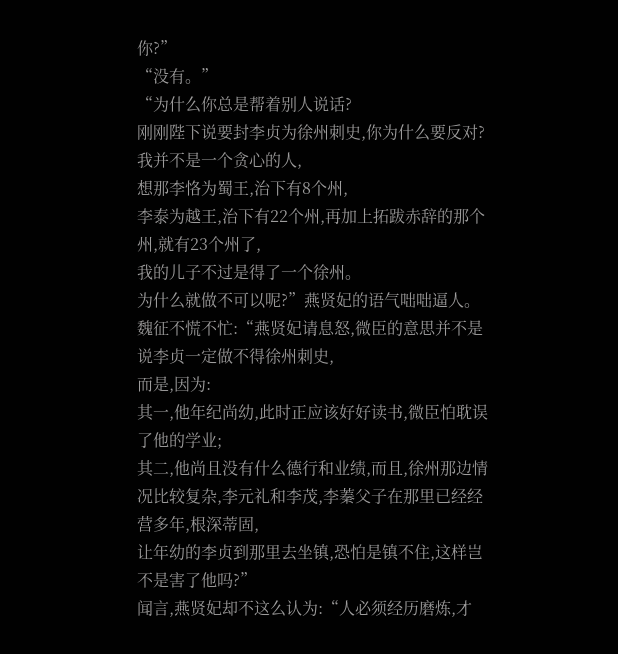你?”
“没有。”
“为什么你总是帮着别人说话?
刚刚陛下说要封李贞为徐州刺史,你为什么要反对?
我并不是一个贪心的人,
想那李恪为蜀王,治下有8个州,
李泰为越王,治下有22个州,再加上拓跋赤辞的那个州,就有23个州了,
我的儿子不过是得了一个徐州。
为什么就做不可以呢?”燕贤妃的语气咄咄逼人。
魏征不慌不忙:“燕贤妃请息怒,微臣的意思并不是说李贞一定做不得徐州刺史,
而是,因为:
其一,他年纪尚幼,此时正应该好好读书,微臣怕耽误了他的学业;
其二,他尚且没有什么德行和业绩,而且,徐州那边情况比较复杂,李元礼和李茂,李蓁父子在那里已经经营多年,根深蒂固,
让年幼的李贞到那里去坐镇,恐怕是镇不住,这样岂不是害了他吗?”
闻言,燕贤妃却不这么认为:“人必须经历磨炼,才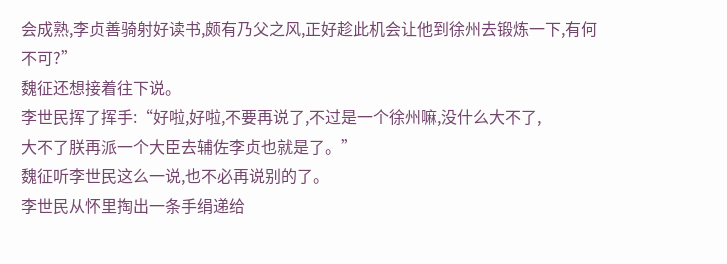会成熟,李贞善骑射好读书,颇有乃父之风,正好趁此机会让他到徐州去锻炼一下,有何不可?”
魏征还想接着往下说。
李世民挥了挥手:“好啦,好啦,不要再说了,不过是一个徐州嘛,没什么大不了,
大不了朕再派一个大臣去辅佐李贞也就是了。”
魏征听李世民这么一说,也不必再说别的了。
李世民从怀里掏出一条手绢递给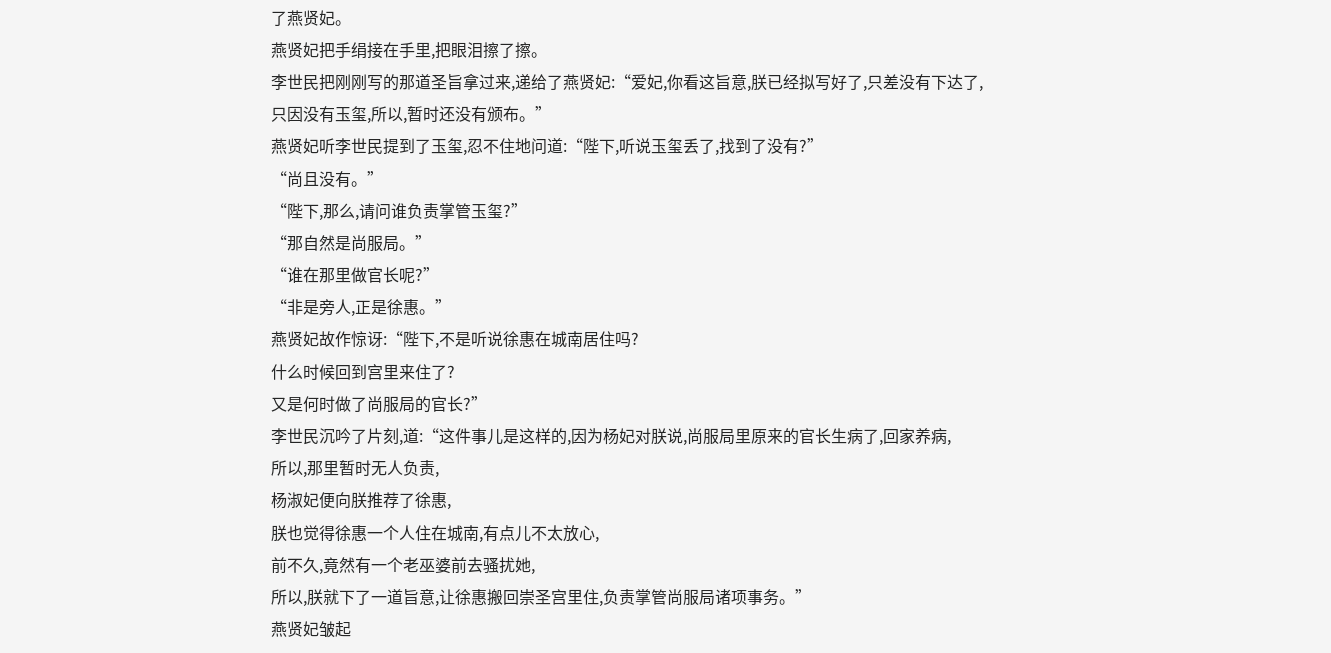了燕贤妃。
燕贤妃把手绢接在手里,把眼泪擦了擦。
李世民把刚刚写的那道圣旨拿过来,递给了燕贤妃:“爱妃,你看这旨意,朕已经拟写好了,只差没有下达了,
只因没有玉玺,所以,暂时还没有颁布。”
燕贤妃听李世民提到了玉玺,忍不住地问道:“陛下,听说玉玺丢了,找到了没有?”
“尚且没有。”
“陛下,那么,请问谁负责掌管玉玺?”
“那自然是尚服局。”
“谁在那里做官长呢?”
“非是旁人,正是徐惠。”
燕贤妃故作惊讶:“陛下,不是听说徐惠在城南居住吗?
什么时候回到宫里来住了?
又是何时做了尚服局的官长?”
李世民沉吟了片刻,道:“这件事儿是这样的,因为杨妃对朕说,尚服局里原来的官长生病了,回家养病,
所以,那里暂时无人负责,
杨淑妃便向朕推荐了徐惠,
朕也觉得徐惠一个人住在城南,有点儿不太放心,
前不久,竟然有一个老巫婆前去骚扰她,
所以,朕就下了一道旨意,让徐惠搬回崇圣宫里住,负责掌管尚服局诸项事务。”
燕贤妃皱起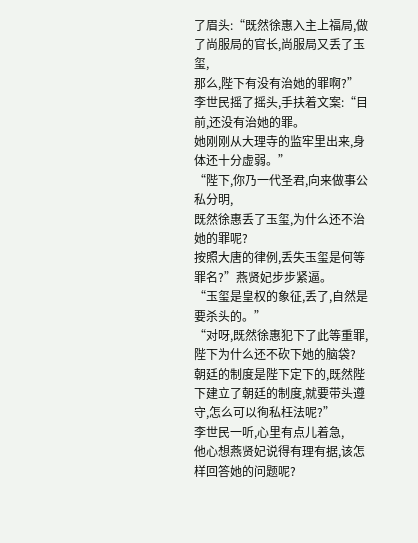了眉头:“既然徐惠入主上福局,做了尚服局的官长,尚服局又丢了玉玺,
那么,陛下有没有治她的罪啊?”
李世民摇了摇头,手扶着文案:“目前,还没有治她的罪。
她刚刚从大理寺的监牢里出来,身体还十分虚弱。”
“陛下,你乃一代圣君,向来做事公私分明,
既然徐惠丢了玉玺,为什么还不治她的罪呢?
按照大唐的律例,丢失玉玺是何等罪名?”燕贤妃步步紧逼。
“玉玺是皇权的象征,丢了,自然是要杀头的。”
“对呀,既然徐惠犯下了此等重罪,陛下为什么还不砍下她的脑袋?
朝廷的制度是陛下定下的,既然陛下建立了朝廷的制度,就要带头遵守,怎么可以徇私枉法呢?”
李世民一听,心里有点儿着急,
他心想燕贤妃说得有理有据,该怎样回答她的问题呢?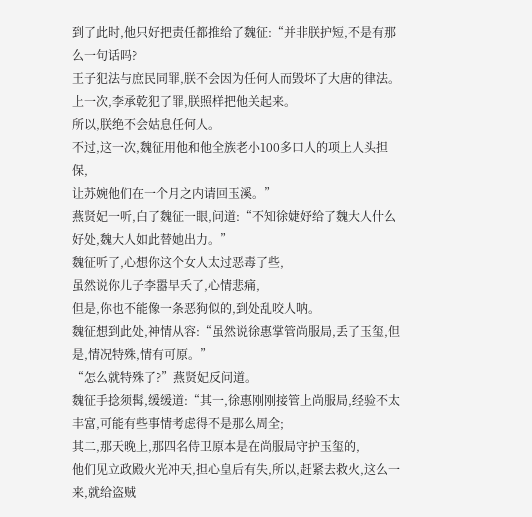到了此时,他只好把责任都推给了魏征:“并非朕护短,不是有那么一句话吗?
王子犯法与庶民同罪,朕不会因为任何人而毁坏了大唐的律法。
上一次,李承乾犯了罪,朕照样把他关起来。
所以,朕绝不会姑息任何人。
不过,这一次,魏征用他和他全族老小100多口人的项上人头担保,
让苏婉他们在一个月之内请回玉溪。”
燕贤妃一听,白了魏征一眼,问道:“不知徐婕妤给了魏大人什么好处,魏大人如此替她出力。”
魏征听了,心想你这个女人太过恶毒了些,
虽然说你儿子李嚣早夭了,心情悲痛,
但是,你也不能像一条恶狗似的,到处乱咬人呐。
魏征想到此处,神情从容:“虽然说徐惠掌管尚服局,丢了玉玺,但是,情况特殊,情有可原。”
“怎么就特殊了?”燕贤妃反问道。
魏征手捻须髯,缓缓道:“其一,徐惠刚刚接管上尚服局,经验不太丰富,可能有些事情考虑得不是那么周全;
其二,那天晚上,那四名侍卫原本是在尚服局守护玉玺的,
他们见立政殿火光冲天,担心皇后有失,所以,赶紧去救火,这么一来,就给盗贼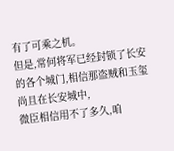有了可乘之机。
但是,常何将军已经封锁了长安的各个城门,相信那盗贼和玉玺尚且在长安城中,
微臣相信用不了多久,咱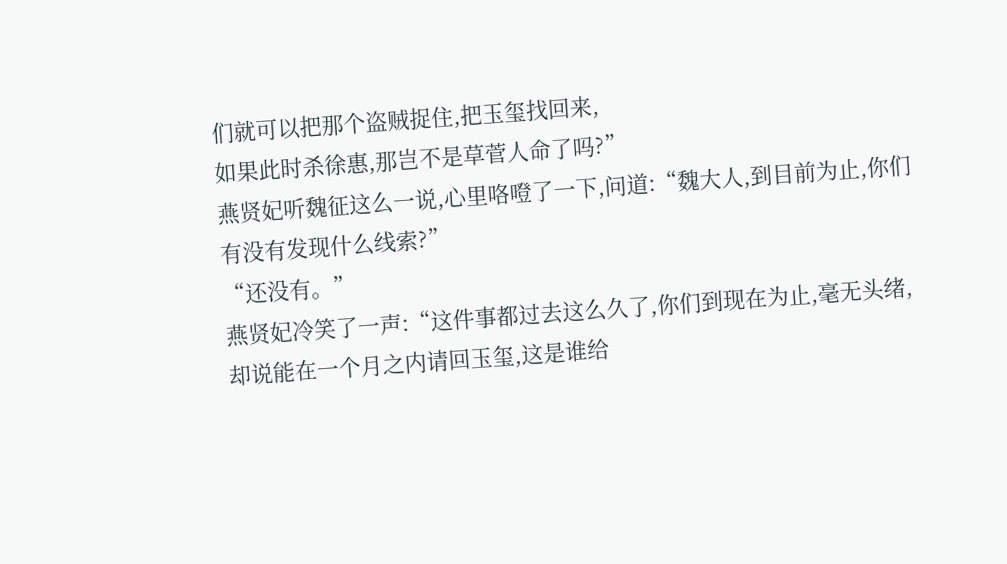们就可以把那个盗贼捉住,把玉玺找回来,
如果此时杀徐惠,那岂不是草菅人命了吗?”
燕贤妃听魏征这么一说,心里咯噔了一下,问道:“魏大人,到目前为止,你们有没有发现什么线索?”
“还没有。”
燕贤妃冷笑了一声:“这件事都过去这么久了,你们到现在为止,毫无头绪,却说能在一个月之内请回玉玺,这是谁给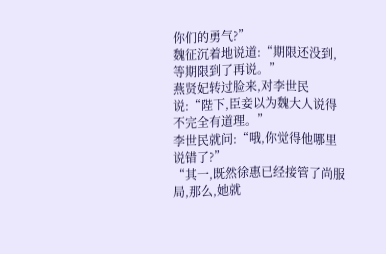你们的勇气?”
魏征沉着地说道:“期限还没到,等期限到了再说。”
燕贤妃转过脸来,对李世民说:“陛下,臣妾以为魏大人说得不完全有道理。”
李世民就问:“哦,你觉得他哪里说错了?”
“其一,既然徐惠已经接管了尚服局,那么,她就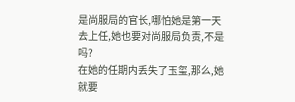是尚服局的官长,哪怕她是第一天去上任,她也要对尚服局负责,不是吗?
在她的任期内丢失了玉玺,那么,她就要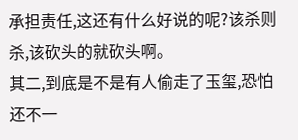承担责任,这还有什么好说的呢?该杀则杀,该砍头的就砍头啊。
其二,到底是不是有人偷走了玉玺,恐怕还不一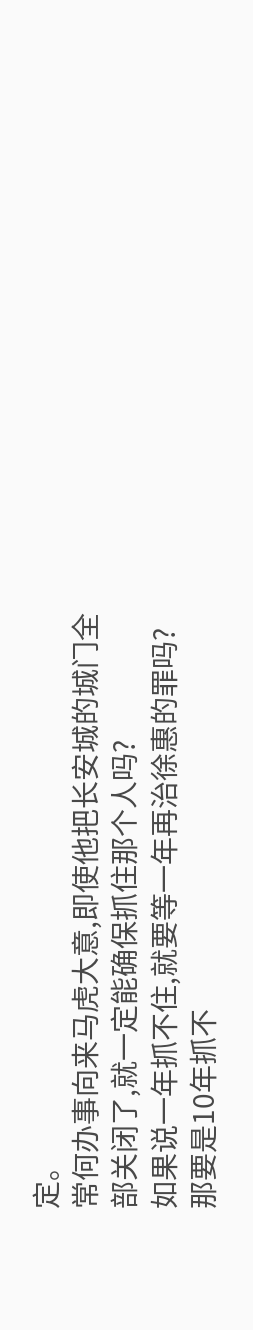定。
常何办事向来马虎大意,即使他把长安城的城门全部关闭了,就一定能确保抓住那个人吗?
如果说一年抓不住,就要等一年再治徐惠的罪吗?
那要是10年抓不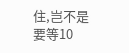住,岂不是要等10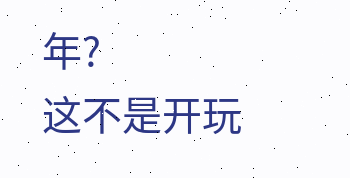年?
这不是开玩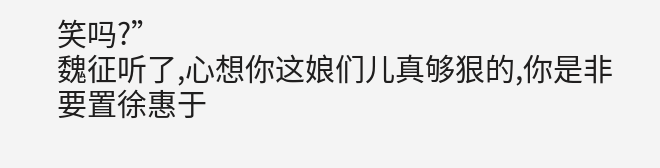笑吗?”
魏征听了,心想你这娘们儿真够狠的,你是非要置徐惠于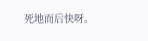死地而后快呀。